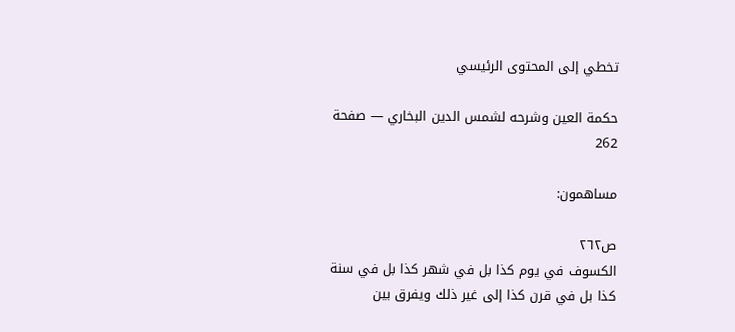تخطي إلى المحتوى الرئيسي

حكمة العين وشرحه لشمس الدين البخاري — صفحة 262

مساهمون:

ص٢٦٢
الكسوف في يوم كذا بل في شهر كذا بل في سنة كذا بل في قرن كذا إلى غير ذلك ويفرق بين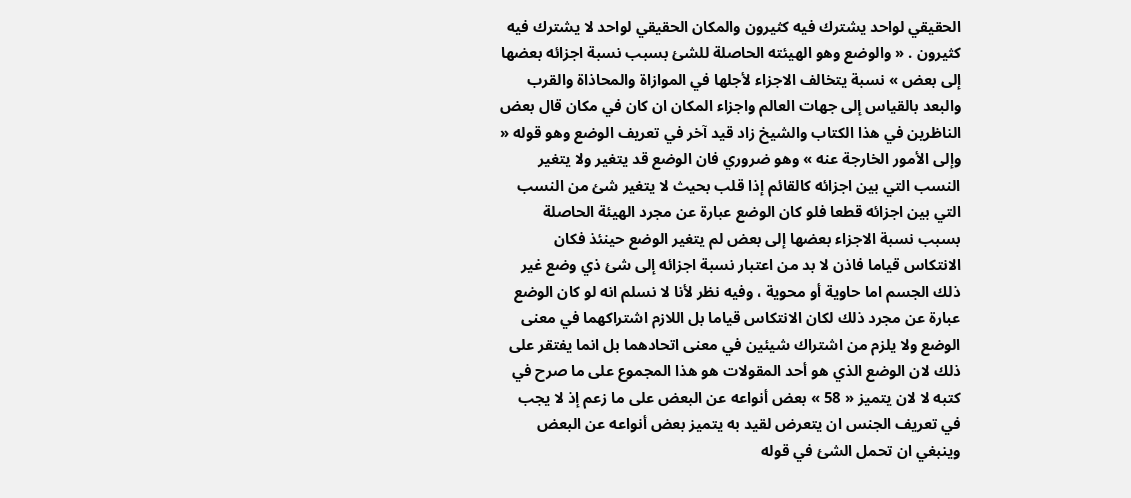الحقيقي لواحد يشترك فيه كثيرون والمكان الحقيقي لواحد لا يشترك فيه كثيرون . « والوضع وهو الهيئته الحاصلة للشئ بسبب نسبة اجزائه بعضها إلى بعض » نسبة يتخالف الاجزاء لأجلها في الموازاة والمحاذاة والقرب والبعد بالقياس إلى جهات العالم واجزاء المكان ان كان في مكان قال بعض الناظرين في هذا الكتاب والشيخ زاد قيد آخر في تعريف الوضع وهو قوله « وإلى الأمور الخارجة عنه » وهو ضروري فان الوضع قد يتغير ولا يتغير النسب التي بين اجزائه كالقائم إذا قلب بحيث لا يتغير شئ من النسب التي بين اجزائه قطعا فلو كان الوضع عبارة عن مجرد الهيئة الحاصلة بسبب نسبة الاجزاء بعضها إلى بعض لم يتغير الوضع حينئذ فكان الانتكاس قياما فاذن لا بد من اعتبار نسبة اجزائه إلى شئ ذي وضع غير ذلك الجسم اما حاوية أو محوية ، وفيه نظر لأنا لا نسلم انه لو كان الوضع عبارة عن مجرد ذلك لكان الانتكاس قياما بل اللازم اشتراكهما في معنى الوضع ولا يلزم من اشتراك شيئين في معنى اتحادهما بل انما يفتقر على ذلك لان الوضع الذي هو أحد المقولات هو هذا المجموع على ما صرح في كتبه لا لان يتميز « 58 » بعض أنواعه عن البعض على ما زعم إذ لا يجب في تعريف الجنس ان يتعرض لقيد به يتميز بعض أنواعه عن البعض وينبغي ان تحمل الشئ في قوله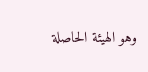وهو الهيئة الحاصلة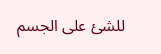للشئ على الجسم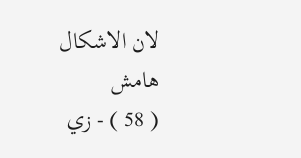لان الاشكال
هامش
( 58 ) - زي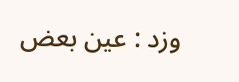وزد : عين بعض